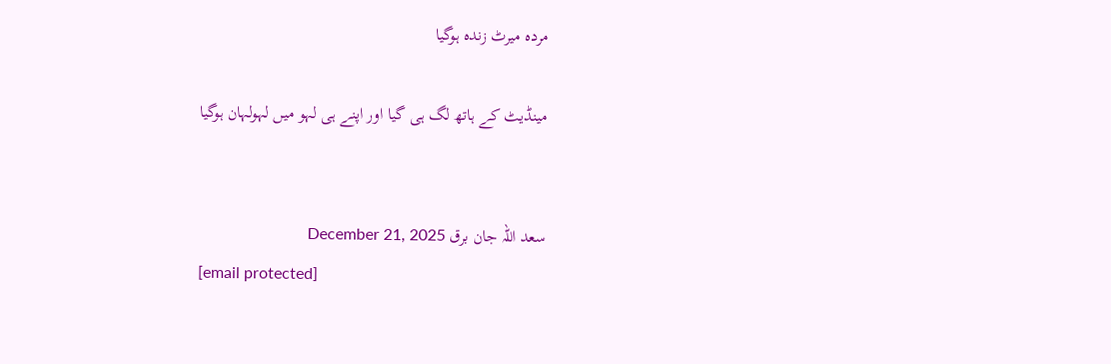مردہ میرٹ زندہ ہوگیا

مینڈیٹ کے ہاتھ لگ ہی گیا اور اپنے ہی لہو میں لہولہان ہوگیا


سعد اللہ جان برق December 21, 2025
[email protected]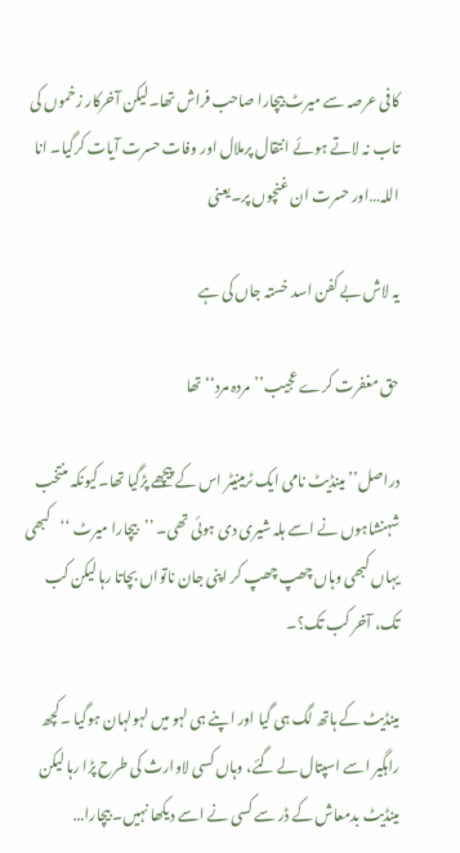کافی عرصہ سے میرٹ بیچارا صاحب فراش تھا۔لیکن آخرکار زخموں کی تاب نہ لاتے ہوئے انتقال پرملال اور وفات حسرت آیات کرگیا۔ انا اللہ…اور حسرت ان غنچوں پر۔یعنی

یہ لاش بے کفن اسد خستہ جاں کی ہے

حق مغفرت کرے عجیب’’مردہ مرد‘‘ تھا

دراصل’’ مینڈیٹ نامی ایک ٹرمینیٹر اس کے پیچھے پڑگیا تھا۔کیونکہ منتخب شہنشاہوں نے اسے ہلہ شیری دی ہوئی تھی۔ ’’بیچارا میرٹ ‘‘کبھی یہاں کبھی وہاں چھپ چھپ کر اپنی جان ناتواں بچاتا رہا لیکن کب تک، آخر کب تک؟۔

مینڈیٹ کے ہاتھ لگ ہی گیا اور اپنے ہی لہو میں لہولہان ہوگیا ۔کچھ راہگیر اسے اسپتال لے گئے، وہاں کسی لاوارث کی طرح پڑا رہا لیکن مینڈیٹ بدمعاش کے ڈر سے کسی نے اسے دیکھا نہیں۔ بیچارا…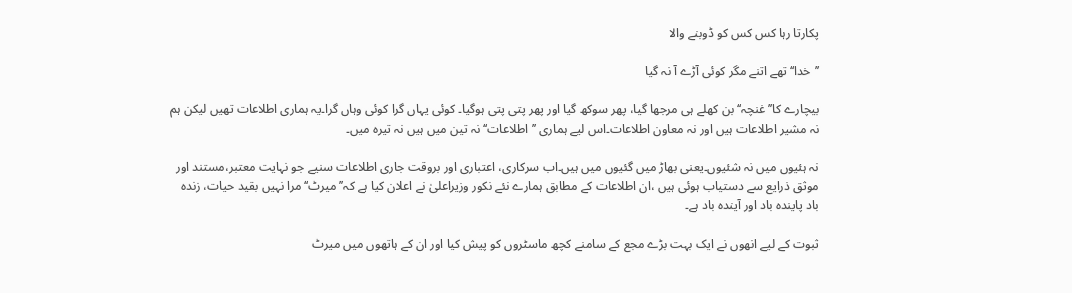پکارتا رہا کس کس کو ڈوبنے والا

’’خدا‘‘ تھے اتنے مگر کوئی آڑے آ نہ گیا

بیچارے کا’’غنچہ‘‘بن کھلے ہی مرجھا گیا، پھر سوکھ گیا اور پھر پتی پتی ہوگیا۔ کوئی یہاں گرا کوئی وہاں گرا۔یہ ہماری اطلاعات تھیں لیکن ہم نہ مشیر اطلاعات ہیں اور نہ معاون اطلاعات۔اس لیے ہماری ’’اطلاعات‘‘ نہ تین میں ہیں نہ تیرہ میں۔

نہ ہئیوں میں نہ شئیوں۔یعنی بھاڑ میں گئیوں میں ہیں۔اب سرکاری، اعتباری اور بروقت جاری اطلاعات سنیے جو نہایت معتبر،مستند اور موثق ذرایع سے دستیاب ہوئی ہیں ،ان اطلاعات کے مطابق ہمارے نئے نکور وزیراعلیٰ نے اعلان کیا ہے کہ’’میرٹ‘‘مرا نہیں بقید حیات، زندہ باد پایندہ باد اور آیندہ باد ہے۔

ثبوت کے لیے انھوں نے ایک بہت بڑے مجع کے سامنے کچھ ماسٹروں کو پیش کیا اور ان کے ہاتھوں میں میرٹ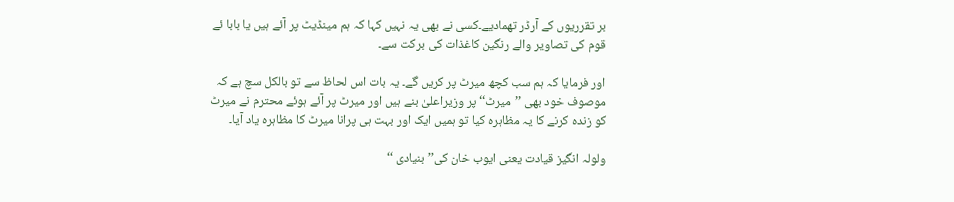بر تقرریوں کے آرڈر تھمادیے۔کسی نے بھی یہ نہیں کہا کہ ہم مینڈیٹ پر آئے ہیں یا بابا ئے قوم کی تصاویر والے رنگین کاغذات کی برکت سے۔

اور فرمایا کہ ہم سب کچھ میرٹ پر کریں گے۔ یہ بات اس لحاظ سے تو بالکل سچ ہے کہ موصوف خود بھی ’’میرٹ‘‘ پر وزیراعلیٰ بنے ہیں اور میرٹ پر آئے ہوئے محترم نے میرٹ کو زندہ کرنے کا یہ مظاہرہ کیا تو ہمیں ایک اور بہت ہی پرانا میرٹ کا مظاہرہ یاد آیا۔

ولولہ انگیز قیادت یعنی ایوب خان کی’’بنیادی ‘‘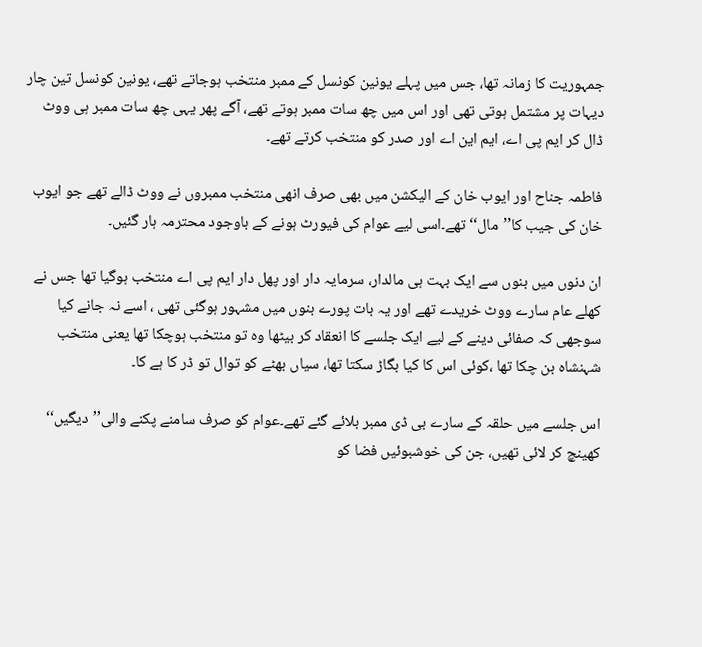جمہوریت کا زمانہ تھا، جس میں پہلے یونین کونسل کے ممبر منتخب ہوجاتے تھے، یونین کونسل تین چار دیہات پر مشتمل ہوتی تھی اور اس میں چھ سات ممبر ہوتے تھے، آگے پھر یہی چھ سات ممبر ہی ووٹ ڈال کر ایم پی اے، ایم این اے اور صدر کو منتخب کرتے تھے۔

فاطمہ جناح اور ایوب خان کے الیکشن میں بھی صرف انھی منتخب ممبروں نے ووٹ ڈالے تھے جو ایوب خان کی جیب کا’’مال‘‘ تھے۔اسی لیے عوام کی فیورٹ ہونے کے باوجود محترمہ ہار گئیں۔

ان دنوں میں بنوں سے ایک بہت ہی مالدار، سرمایہ دار اور پھل دار ایم پی اے منتخب ہوگیا تھا جس نے کھلے عام سارے ووٹ خریدے تھے اور یہ بات پورے بنوں میں مشہور ہوگئی تھی ، اسے نہ جانے کیا سوجھی کہ صفائی دینے کے لیے ایک جلسے کا انعقاد کر بیٹھا وہ تو منتخب ہوچکا تھا یعنی منتخب شہنشاہ بن چکا تھا ،کوئی اس کا کیا بگاڑ سکتا تھا، سیاں بھٹے کو توال تو ڈر کا ہے کا۔

اس جلسے میں حلقہ کے سارے بی ڈی ممبر بلائے گئے تھے۔عوام کو صرف سامنے پکنے والی’’دیگیں‘‘ کھینچ کر لائی تھیں، جن کی خوشبوئیں فضا کو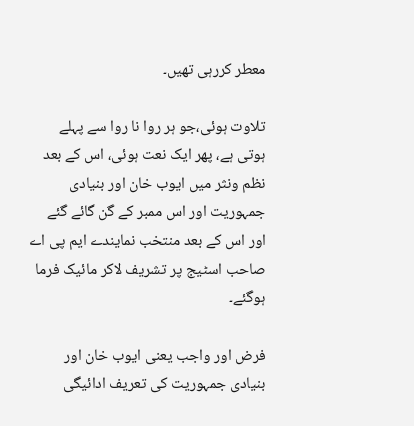معطر کررہی تھیں۔

تلاوت ہوئی،جو ہر روا نا روا سے پہلے ہوتی ہے، پھر ایک نعت ہوئی، اس کے بعد نظم ونثر میں ایوب خان اور بنیادی جمہوریت اور اس ممبر کے گن گائے گئے اور اس کے بعد منتخب نمایندے ایم پی اے صاحب اسٹیج پر تشریف لاکر مائیک فرما ہوگئے۔

فرض اور واجب یعنی ایوب خان اور بنیادی جمہوریت کی تعریف ادائیگی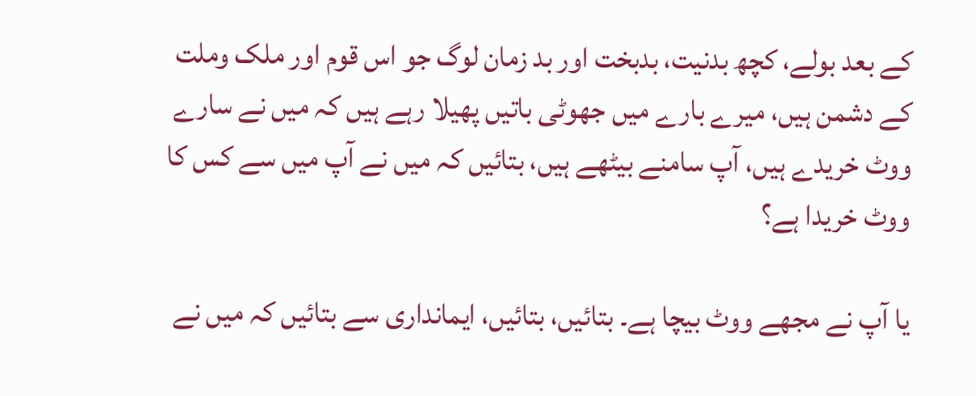کے بعد بولے، کچھ بدنیت، بدبخت اور بد زمان لوگ جو اس قوم اور ملک وملت کے دشمن ہیں، میرے بارے میں جھوٹی باتیں پھیلا رہے ہیں کہ میں نے سارے ووٹ خریدے ہیں، آپ سامنے بیٹھے ہیں، بتائیں کہ میں نے آپ میں سے کس کا ووٹ خریدا ہے؟

یا آپ نے مجھے ووٹ بیچا ہے۔ بتائیں، بتائیں، ایمانداری سے بتائیں کہ میں نے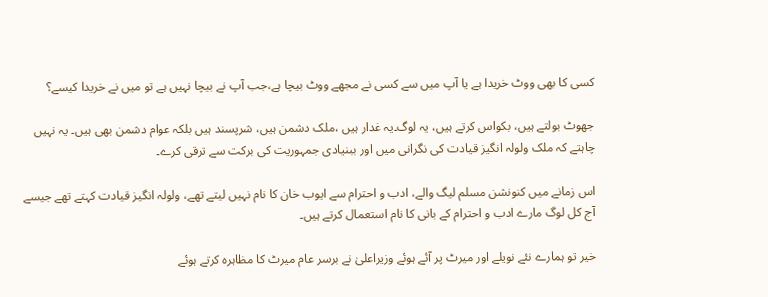کسی کا بھی ووٹ خریدا ہے یا آپ میں سے کسی نے مجھے ووٹ بیچا ہے،جب آپ نے بیچا نہیں ہے تو میں نے خریدا کیسے؟

جھوٹ بولتے ہیں، بکواس کرتے ہیں، یہ لوگ۔یہ غدار ہیں ،ملک دشمن ہیں، شرپسند ہیں بلکہ عوام دشمن بھی ہیں۔ یہ نہیں چاہتے کہ ملک ولولہ انگیز قیادت کی نگرانی میں اور ببنیادی جمہوریت کی برکت سے ترقی کرے۔

اس زمانے میں کنونشن مسلم لیگ والے، ادب و احترام سے ایوب خان کا نام نہیں لیتے تھے، ولولہ انگیز قیادت کہتے تھے جیسے آج کل لوگ مارے ادب و احترام کے بانی کا نام استعمال کرتے ہیں۔

خیر تو ہمارے نئے نویلے اور میرٹ پر آئے ہوئے وزیراعلیٰ نے برسر عام میرٹ کا مظاہرہ کرتے ہوئے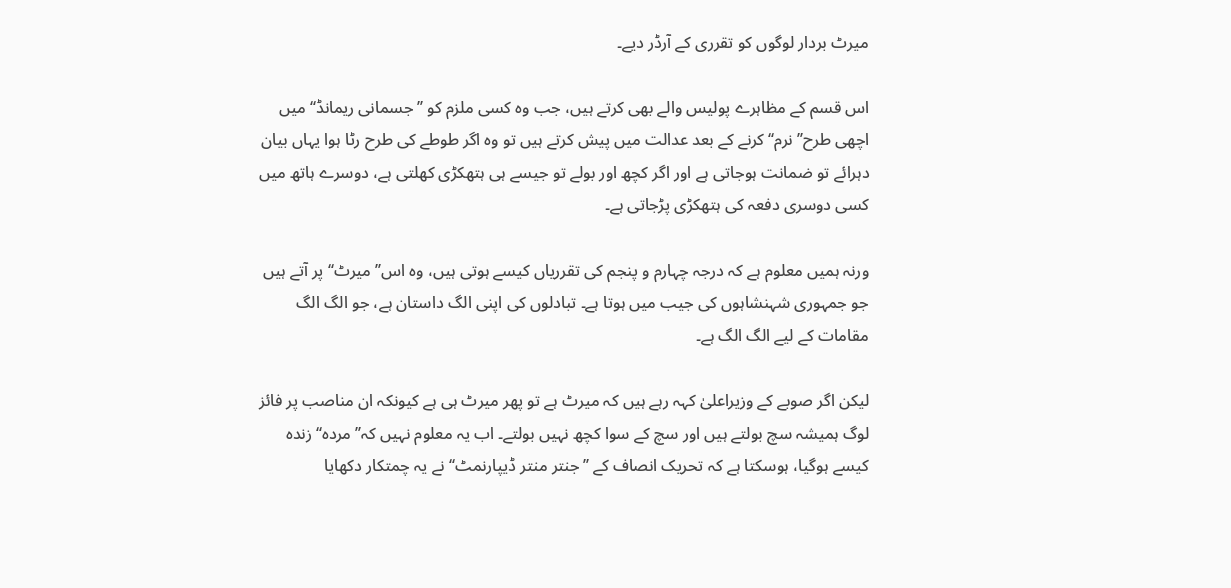میرٹ بردار لوگوں کو تقرری کے آرڈر دیے۔

اس قسم کے مظاہرے پولیس والے بھی کرتے ہیں، جب وہ کسی ملزم کو ’’جسمانی ریمانڈ‘‘ میں اچھی طرح’’نرم‘‘ کرنے کے بعد عدالت میں پیش کرتے ہیں تو وہ اگر طوطے کی طرح رٹا ہوا یہاں بیان دہرائے تو ضمانت ہوجاتی ہے اور اگر کچھ اور بولے تو جیسے ہی ہتھکڑی کھلتی ہے، دوسرے ہاتھ میں کسی دوسری دفعہ کی ہتھکڑی پڑجاتی ہے۔

ورنہ ہمیں معلوم ہے کہ درجہ چہارم و پنجم کی تقرریاں کیسے ہوتی ہیں، وہ اس’’میرٹ‘‘ پر آتے ہیں جو جمہوری شہنشاہوں کی جیب میں ہوتا ہے۔ تبادلوں کی اپنی الگ داستان ہے، جو الگ الگ مقامات کے لیے الگ الگ ہے۔

لیکن اگر صوبے کے وزیراعلیٰ کہہ رہے ہیں کہ میرٹ ہے تو پھر میرٹ ہی ہے کیونکہ ان مناصب پر فائز لوگ ہمیشہ سچ بولتے ہیں اور سچ کے سوا کچھ نہیں بولتے۔ اب یہ معلوم نہیں کہ’’مردہ‘‘ زندہ کیسے ہوگیا، ہوسکتا ہے کہ تحریک انصاف کے ’’جنتر منتر ڈیپارنمٹ‘‘ نے یہ چمتکار دکھایا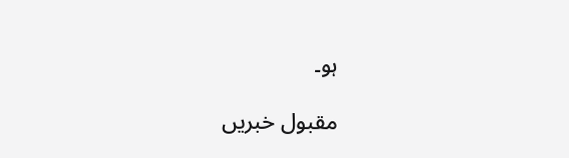ہو۔

مقبول خبریں